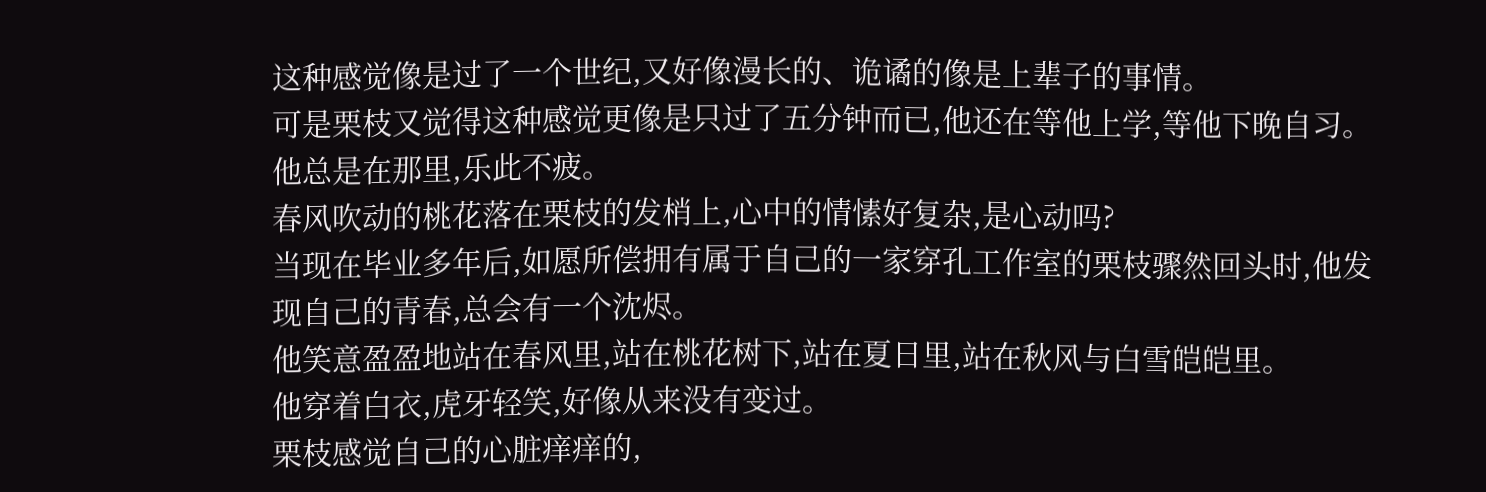这种感觉像是过了一个世纪,又好像漫长的、诡谲的像是上辈子的事情。
可是栗枝又觉得这种感觉更像是只过了五分钟而已,他还在等他上学,等他下晚自习。
他总是在那里,乐此不疲。
春风吹动的桃花落在栗枝的发梢上,心中的情愫好复杂,是心动吗?
当现在毕业多年后,如愿所偿拥有属于自己的一家穿孔工作室的栗枝骤然回头时,他发现自己的青春,总会有一个沈烬。
他笑意盈盈地站在春风里,站在桃花树下,站在夏日里,站在秋风与白雪皑皑里。
他穿着白衣,虎牙轻笑,好像从来没有变过。
栗枝感觉自己的心脏痒痒的,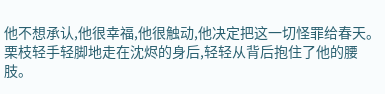他不想承认,他很幸福,他很触动,他决定把这一切怪罪给春天。
栗枝轻手轻脚地走在沈烬的身后,轻轻从背后抱住了他的腰肢。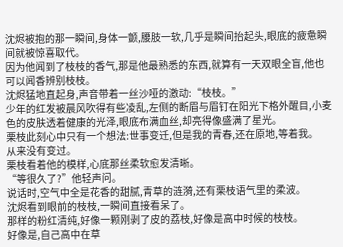沈烬被抱的那一瞬间,身体一颤,腰肢一软,几乎是瞬间抬起头,眼底的疲惫瞬间就被惊喜取代。
因为他闻到了枝枝的香气,那是他最熟悉的东西,就算有一天双眼全盲,他也可以闻香辨别枝枝。
沈烬猛地直起身,声音带着一丝沙哑的激动:“枝枝。”
少年的红发被晨风吹得有些凌乱,左侧的断眉与眉钉在阳光下格外醒目,小麦色的皮肤透着健康的光泽,眼底布满血丝,却亮得像盛满了星光。
栗枝此刻心中只有一个想法:世事变迁,但是我的青春,还在原地,等着我。
从来没有变过。
栗枝看着他的模样,心底那丝柔软愈发清晰。
“等很久了?”他轻声问。
说话时,空气中全是花香的甜腻,青草的涟漪,还有栗枝语气里的柔波。
沈烬看到眼前的枝枝,一瞬间直接看呆了。
那样的粉红清纯,好像一颗刚剥了皮的荔枝,好像是高中时候的枝枝。
好像是,自己高中在草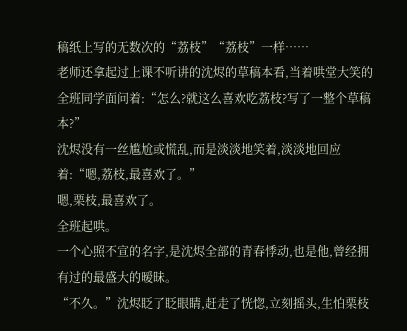稿纸上写的无数次的“荔枝”“荔枝”一样……
老师还拿起过上课不听讲的沈烬的草稿本看,当着哄堂大笑的全班同学面问着:“怎么?就这么喜欢吃荔枝?写了一整个草稿本?”
沈烬没有一丝尴尬或慌乱,而是淡淡地笑着,淡淡地回应着:“嗯,荔枝,最喜欢了。”
嗯,栗枝,最喜欢了。
全班起哄。
一个心照不宣的名字,是沈烬全部的青春悸动,也是他,曾经拥有过的最盛大的暧昧。
“不久。”沈烬眨了眨眼睛,赶走了恍惚,立刻摇头,生怕栗枝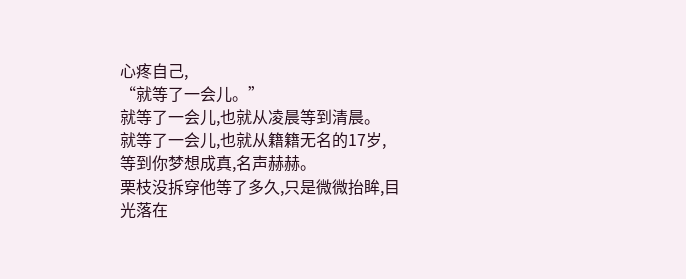心疼自己,
“就等了一会儿。”
就等了一会儿,也就从凌晨等到清晨。
就等了一会儿,也就从籍籍无名的17岁,等到你梦想成真,名声赫赫。
栗枝没拆穿他等了多久,只是微微抬眸,目光落在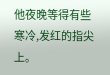他夜晚等得有些寒冷,发红的指尖上。